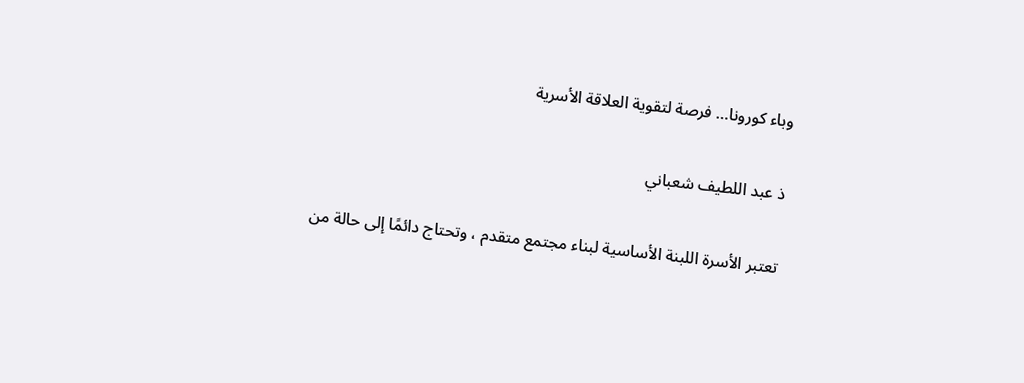وباء كورونا… فرصة لتقوية العلاقة الأسرية

ذ عبد اللطيف شعباني

تعتبر الأسرة اللبنة الأساسية لبناء مجتمع متقدم ، وتحتاج دائمًا إلى حالة من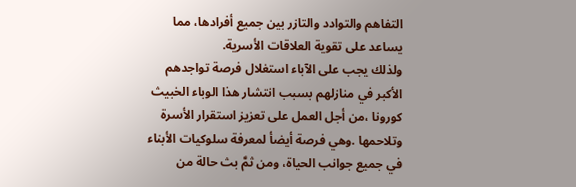التفاهم والتوادد والتازر بين جميع أفرادها، مما يساعد على تقوية العلاقات الأسرية.
ولذلك يجب على الآباء استغلال فرصة تواجدهم الأكبر في منازلهم بسبب انتشار هذا الوباء الخبيث كورونا ،من أجل العمل على تعزيز استقرار الأسرة وتلاحمها .وهي فرصة أيضأ لمعرفة سلوكيات الأبناء في جميع جوانب الحياة، ومن ثمَّ بث حالة من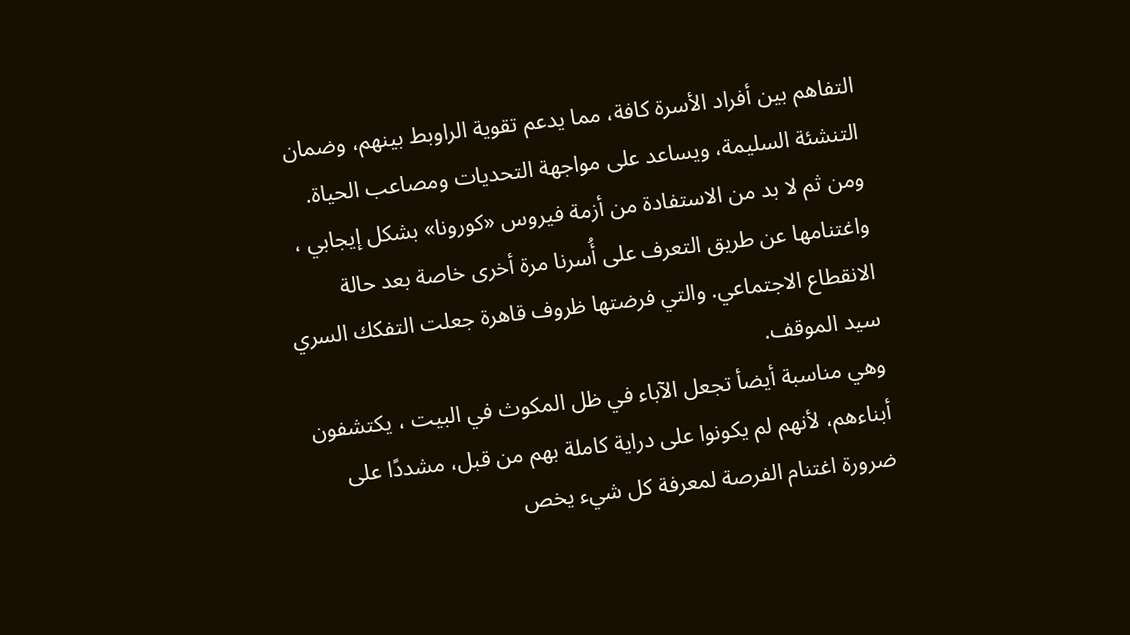التفاهم بين أفراد الأسرة كافة، مما يدعم تقوية الراوبط بينهم، وضمان التنشئة السليمة، ويساعد على مواجهة التحديات ومصاعب الحياة.
ومن ثم لا بد من الاستفادة من أزمة فيروس «كورونا» بشكل إيجابي ، واغتنامها عن طريق التعرف على أُسرنا مرة أخرى خاصة بعد حالة الانقطاع الاجتماعي. والتي فرضتها ظروف قاهرة جعلت التفكك السري سيد الموقف.
وهي مناسبة أيضأ تجعل الآباء في ظل المكوث في البيت ، يكتشفون أبناءهم، لأنهم لم يكونوا على دراية كاملة بهم من قبل، مشددًا على ضرورة اغتنام الفرصة لمعرفة كل شيء يخص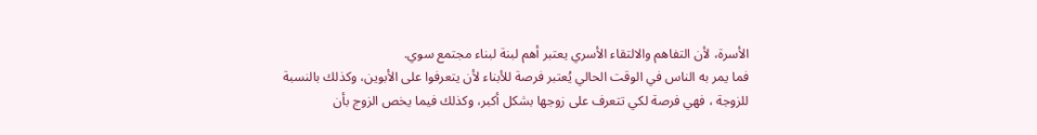الأسرة، لأن التفاهم والالتقاء الأسري يعتبر أهم لبنة لبناء مجتمع سوي.
فما يمر به الناس في الوقت الحالي يُعتبر فرصة للأبناء لأن يتعرفوا على الأبوين، وكذلك بالنسبة للزوجة ، فهي فرصة لكي تتعرف على زوجها بشكل أكبر، وكذلك فيما يخص الزوج بأن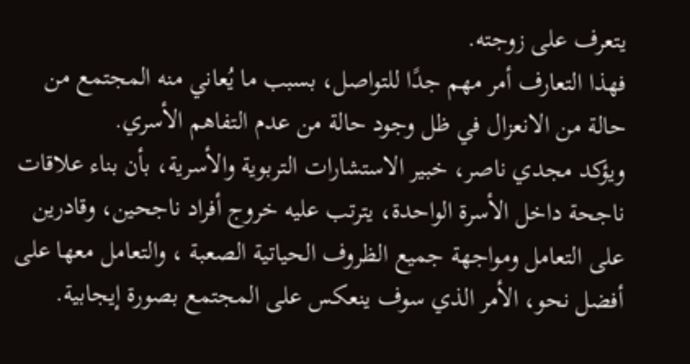يتعرف على زوجته.
فهذا التعارف أمر مهم جدًا للتواصل، بسبب ما يُعاني منه المجتمع من حالة من الانعزال في ظل وجود حالة من عدم التفاهم الأسري.
ويؤكد مجدي ناصر، خبير الاستشارات التربوية والأسرية، بأن بناء علاقات ناجحة داخل الأسرة الواحدة، يترتب عليه خروج أفراد ناجحين، وقادرين على التعامل ومواجهة جميع الظروف الحياتية الصعبة ، والتعامل معها على أفضل نحو، الأمر الذي سوف ينعكس على المجتمع بصورة إيجابية.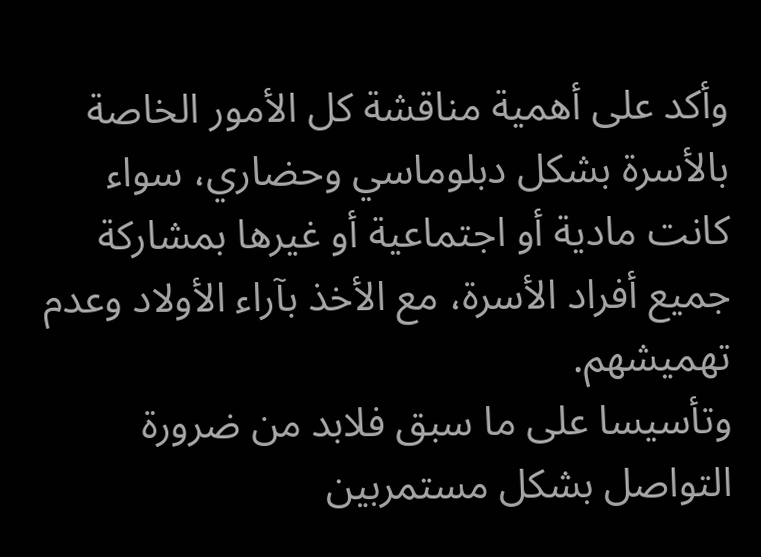وأكد على أهمية مناقشة كل الأمور الخاصة بالأسرة بشكل دبلوماسي وحضاري، سواء كانت مادية أو اجتماعية أو غيرها بمشاركة جميع أفراد الأسرة، مع الأخذ بآراء الأولاد وعدم تهميشهم.
وتأسيسا على ما سبق فلابد من ضرورة التواصل بشكل مستمربين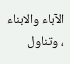الآباء والابناء ، وتناول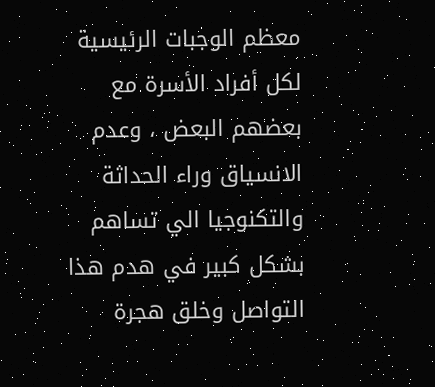معظم الوجبات الرئيسية لكل أفراد الأسرة مع بعضهم البعض ، وعدم الانسياق وراء الحداثة والتكنوجيا الي تساهم بشكل كبير في هدم هذا التواصل وخلق هجرة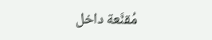مُقنَّعة داخل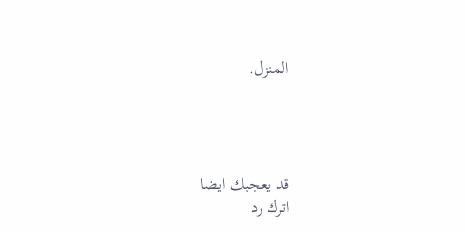المنزل.




قد يعجبك ايضا
اترك رد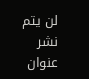لن يتم نشر عنوان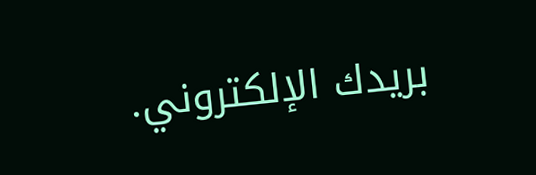بريدك الإلكتروني.